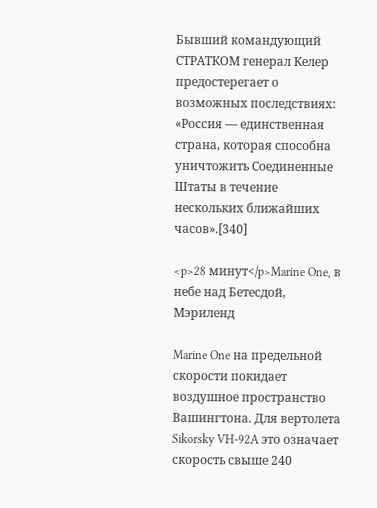Бывший командующий СТРАТКОМ генерал Келер предостерегает о возможных последствиях: «Россия — единственная страна, которая способна уничтожить Соединенные Штаты в течение нескольких ближайших часов».[340]

<p>28 минут</p>Marine One, в небе над Бетесдой, Мэриленд

Marine One на предельной скорости покидает воздушное пространство Вашингтона. Для вертолета Sikorsky VH-92A это означает скорость свыше 240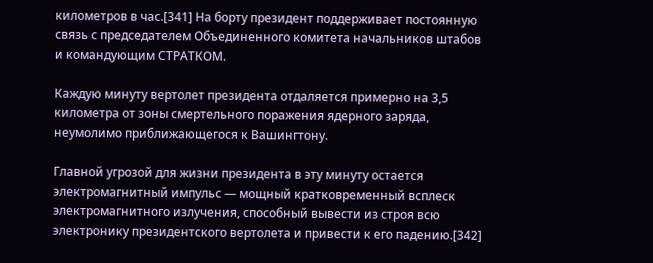километров в час.[341] На борту президент поддерживает постоянную связь с председателем Объединенного комитета начальников штабов и командующим СТРАТКОМ.

Каждую минуту вертолет президента отдаляется примерно на 3,5 километра от зоны смертельного поражения ядерного заряда, неумолимо приближающегося к Вашингтону.

Главной угрозой для жизни президента в эту минуту остается электромагнитный импульс — мощный кратковременный всплеск электромагнитного излучения, способный вывести из строя всю электронику президентского вертолета и привести к его падению.[342]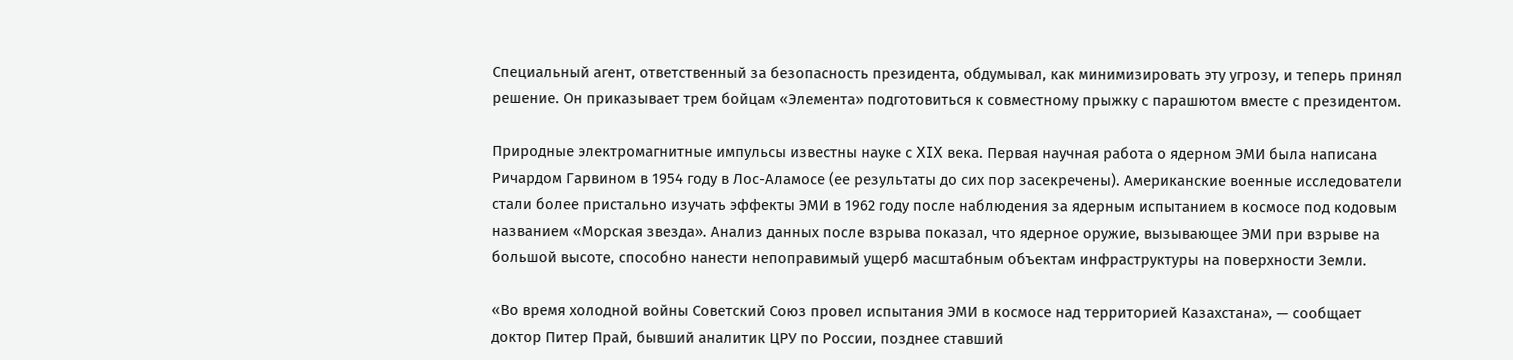Специальный агент, ответственный за безопасность президента, обдумывал, как минимизировать эту угрозу, и теперь принял решение. Он приказывает трем бойцам «Элемента» подготовиться к совместному прыжку с парашютом вместе с президентом.

Природные электромагнитные импульсы известны науке с XIX века. Первая научная работа о ядерном ЭМИ была написана Ричардом Гарвином в 1954 году в Лос-Аламосе (ее результаты до сих пор засекречены). Американские военные исследователи стали более пристально изучать эффекты ЭМИ в 1962 году после наблюдения за ядерным испытанием в космосе под кодовым названием «Морская звезда». Анализ данных после взрыва показал, что ядерное оружие, вызывающее ЭМИ при взрыве на большой высоте, способно нанести непоправимый ущерб масштабным объектам инфраструктуры на поверхности Земли.

«Во время холодной войны Советский Союз провел испытания ЭМИ в космосе над территорией Казахстана», — сообщает доктор Питер Прай, бывший аналитик ЦРУ по России, позднее ставший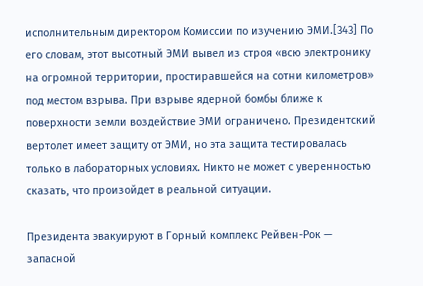исполнительным директором Комиссии по изучению ЭМИ.[343] По его словам, этот высотный ЭМИ вывел из строя «всю электронику на огромной территории, простиравшейся на сотни километров» под местом взрыва. При взрыве ядерной бомбы ближе к поверхности земли воздействие ЭМИ ограничено. Президентский вертолет имеет защиту от ЭМИ, но эта защита тестировалась только в лабораторных условиях. Никто не может с уверенностью сказать, что произойдет в реальной ситуации.

Президента эвакуируют в Горный комплекс Рейвен-Рок — запасной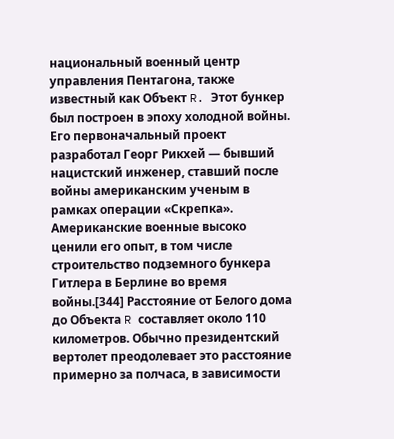национальный военный центр управления Пентагона, также известный как Объект R. Этот бункер был построен в эпоху холодной войны. Его первоначальный проект разработал Георг Рикхей — бывший нацистский инженер, ставший после войны американским ученым в рамках операции «Скрепка». Американские военные высоко ценили его опыт, в том числе строительство подземного бункера Гитлера в Берлине во время войны.[344] Расстояние от Белого дома до Объекта R составляет около 110 километров. Обычно президентский вертолет преодолевает это расстояние примерно за полчаса, в зависимости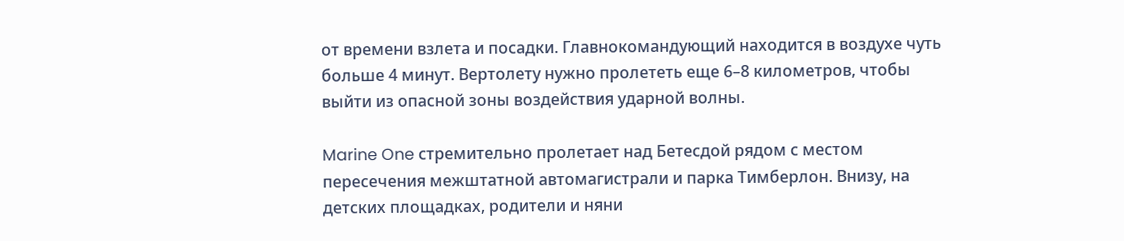от времени взлета и посадки. Главнокомандующий находится в воздухе чуть больше 4 минут. Вертолету нужно пролететь еще 6–8 километров, чтобы выйти из опасной зоны воздействия ударной волны.

Marine One стремительно пролетает над Бетесдой рядом с местом пересечения межштатной автомагистрали и парка Тимберлон. Внизу, на детских площадках, родители и няни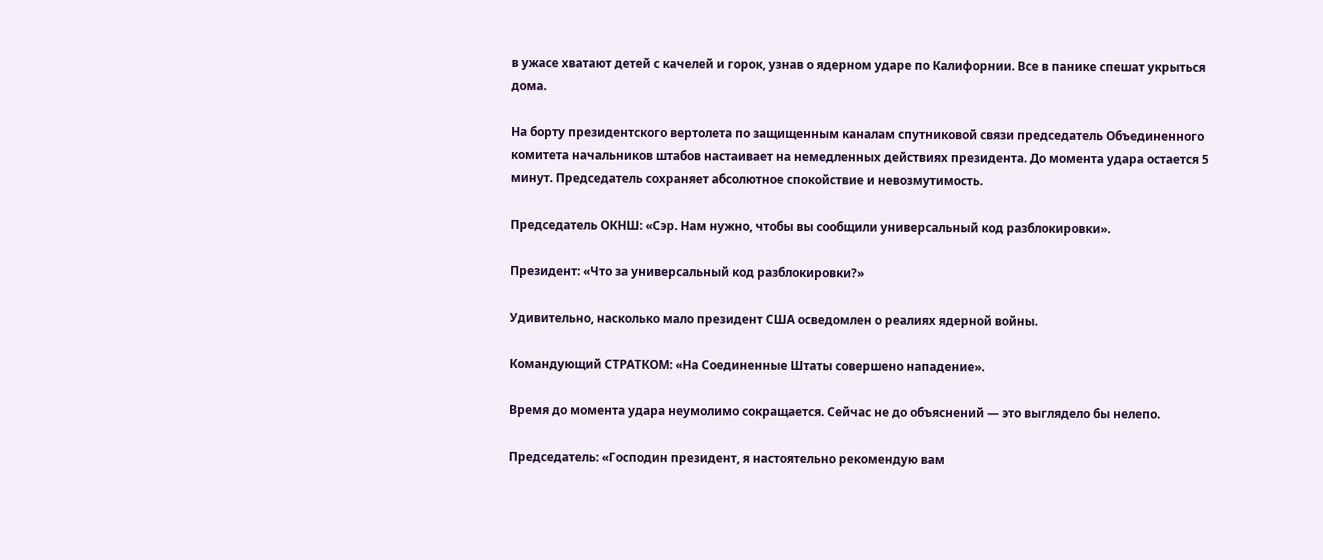в ужасе хватают детей с качелей и горок, узнав о ядерном ударе по Калифорнии. Все в панике спешат укрыться дома.

На борту президентского вертолета по защищенным каналам спутниковой связи председатель Объединенного комитета начальников штабов настаивает на немедленных действиях президента. До момента удара остается 5 минут. Председатель сохраняет абсолютное спокойствие и невозмутимость.

Председатель ОКНШ: «Сэр. Нам нужно, чтобы вы сообщили универсальный код разблокировки».

Президент: «Что за универсальный код разблокировки?»

Удивительно, насколько мало президент США осведомлен о реалиях ядерной войны.

Командующий СТРАТКОМ: «На Соединенные Штаты совершено нападение».

Время до момента удара неумолимо сокращается. Сейчас не до объяснений — это выглядело бы нелепо.

Председатель: «Господин президент, я настоятельно рекомендую вам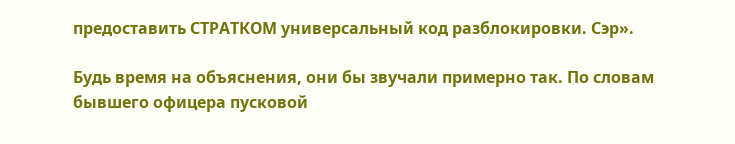предоставить СТРАТКОМ универсальный код разблокировки. Сэр».

Будь время на объяснения, они бы звучали примерно так. По словам бывшего офицера пусковой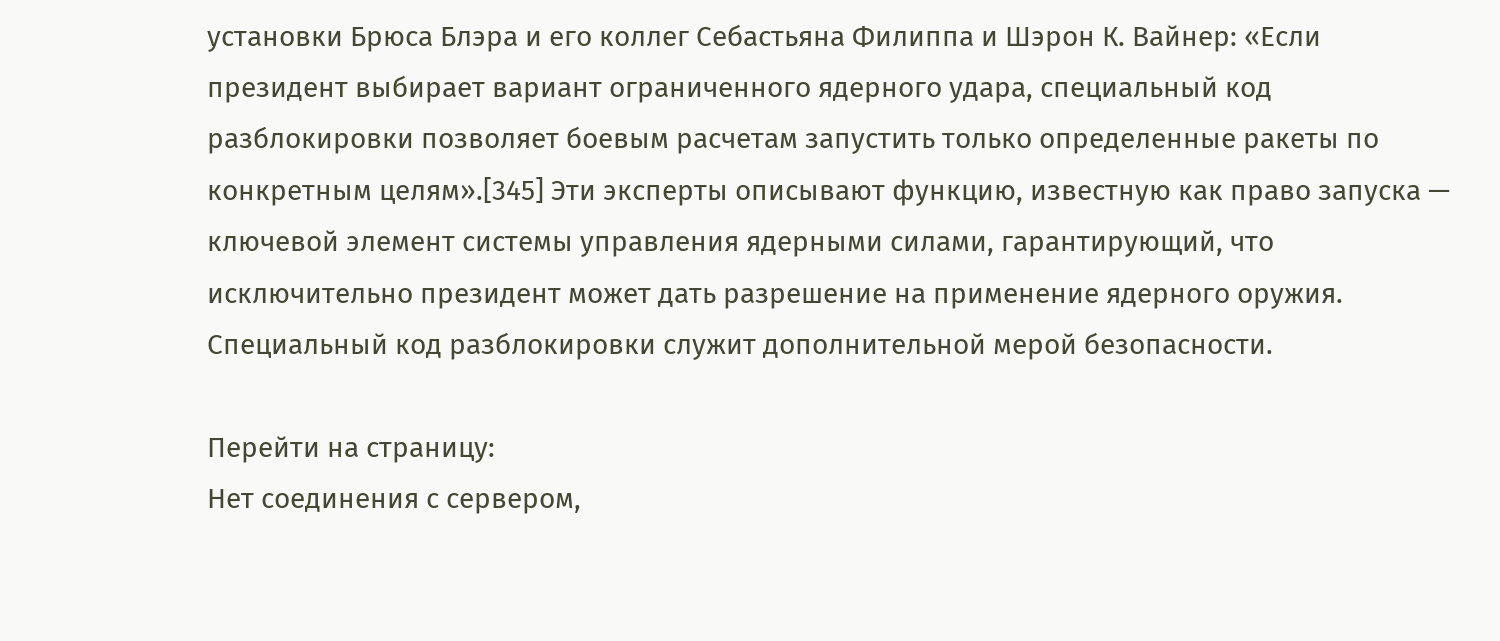установки Брюса Блэра и его коллег Себастьяна Филиппа и Шэрон К. Вайнер: «Если президент выбирает вариант ограниченного ядерного удара, специальный код разблокировки позволяет боевым расчетам запустить только определенные ракеты по конкретным целям».[345] Эти эксперты описывают функцию, известную как право запуска — ключевой элемент системы управления ядерными силами, гарантирующий, что исключительно президент может дать разрешение на применение ядерного оружия. Специальный код разблокировки служит дополнительной мерой безопасности.

Перейти на страницу:
Нет соединения с сервером,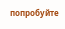попробуйте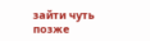зайти чуть позже